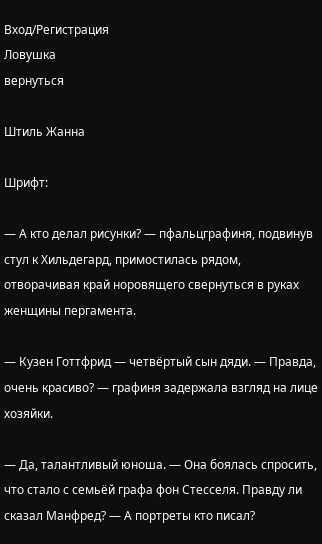Вход/Регистрация
Ловушка
вернуться

Штиль Жанна

Шрифт:

— А кто делал рисунки? — пфальцграфиня, подвинув стул к Хильдегард, примостилась рядом, отворачивая край норовящего свернуться в руках женщины пергамента.

— Кузен Готтфрид — четвёртый сын дяди. — Правда, очень красиво? — графиня задержала взгляд на лице хозяйки.

— Да, талантливый юноша. — Она боялась спросить, что стало с семьёй графа фон Стесселя. Правду ли сказал Манфред? — А портреты кто писал?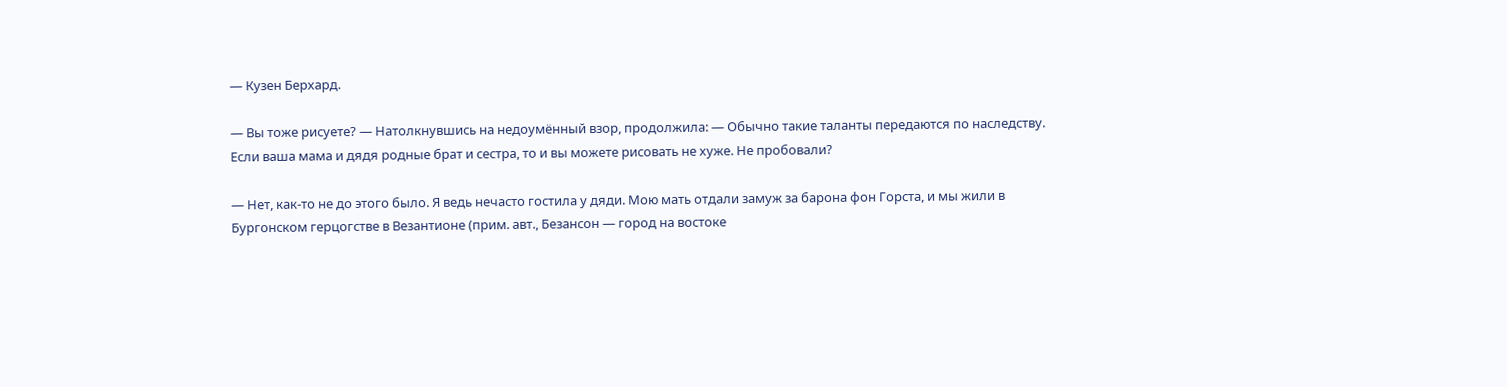— Кузен Берхард.

— Вы тоже рисуете? — Натолкнувшись на недоумённый взор, продолжила: — Обычно такие таланты передаются по наследству. Если ваша мама и дядя родные брат и сестра, то и вы можете рисовать не хуже. Не пробовали?

— Нет, как-то не до этого было. Я ведь нечасто гостила у дяди. Мою мать отдали замуж за барона фон Горста, и мы жили в Бургонском герцогстве в Везантионе (прим. авт., Безансон — город на востоке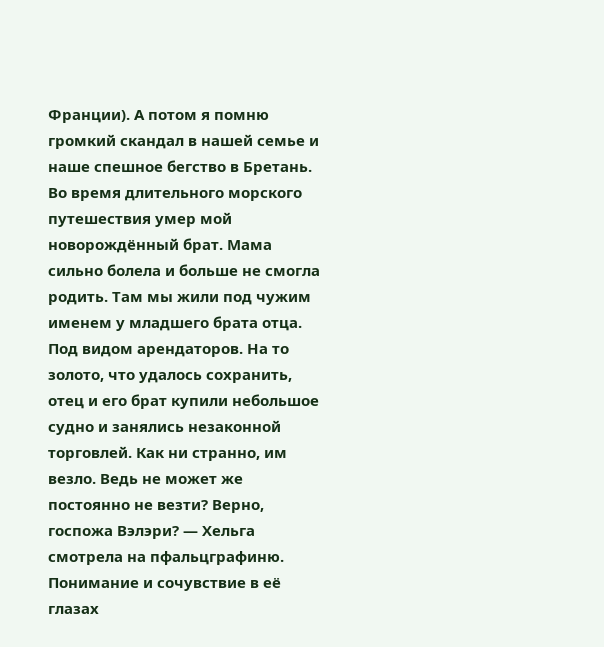Франции). А потом я помню громкий скандал в нашей семье и наше спешное бегство в Бретань. Во время длительного морского путешествия умер мой новорождённый брат. Мама сильно болела и больше не смогла родить. Там мы жили под чужим именем у младшего брата отца. Под видом арендаторов. На то золото, что удалось сохранить, отец и его брат купили небольшое судно и занялись незаконной торговлей. Как ни странно, им везло. Ведь не может же постоянно не везти? Верно, госпожа Вэлэри? — Хельга смотрела на пфальцграфиню. Понимание и сочувствие в её глазах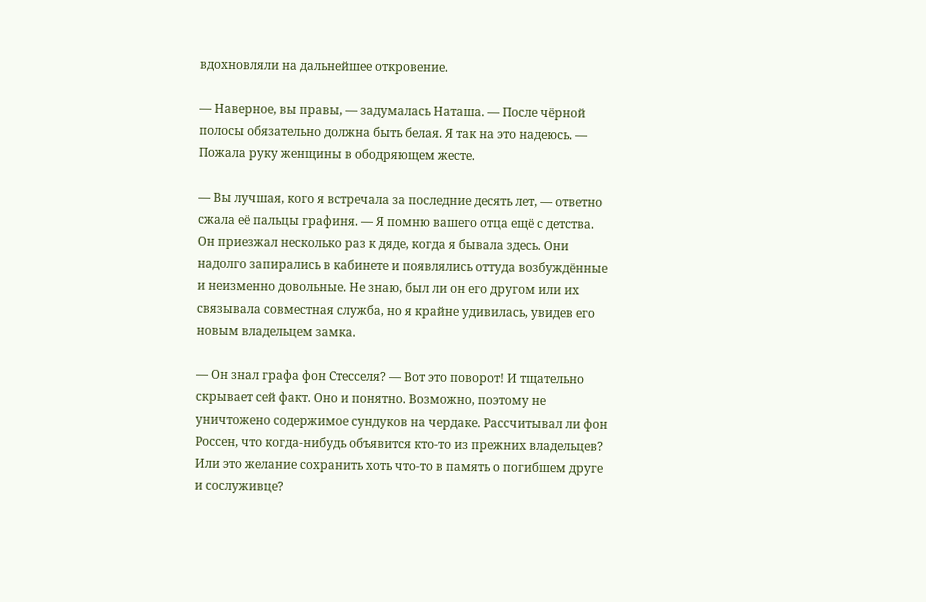вдохновляли на дальнейшее откровение.

— Наверное, вы правы, — задумалась Наташа. — После чёрной полосы обязательно должна быть белая. Я так на это надеюсь. — Пожала руку женщины в ободряющем жесте.

— Вы лучшая, кого я встречала за последние десять лет, — ответно сжала её пальцы графиня. — Я помню вашего отца ещё с детства. Он приезжал несколько раз к дяде, когда я бывала здесь. Они надолго запирались в кабинете и появлялись оттуда возбуждённые и неизменно довольные. Не знаю, был ли он его другом или их связывала совместная служба, но я крайне удивилась, увидев его новым владельцем замка.

— Он знал графа фон Стесселя? — Вот это поворот! И тщательно скрывает сей факт. Оно и понятно. Возможно, поэтому не уничтожено содержимое сундуков на чердаке. Рассчитывал ли фон Россен, что когда-нибудь объявится кто-то из прежних владельцев? Или это желание сохранить хоть что-то в память о погибшем друге и сослуживце?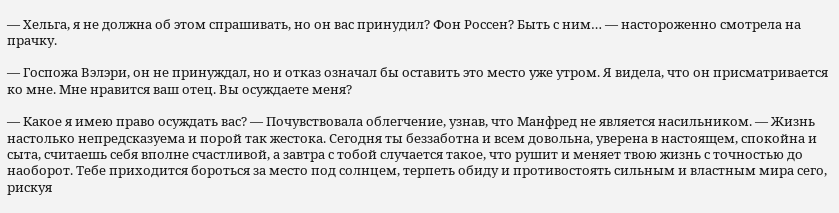— Хельга, я не должна об этом спрашивать, но он вас принудил? Фон Россен? Быть с ним… — настороженно смотрела на прачку.

— Госпожа Вэлэри, он не принуждал, но и отказ означал бы оставить это место уже утром. Я видела, что он присматривается ко мне. Мне нравится ваш отец. Вы осуждаете меня?

— Какое я имею право осуждать вас? — Почувствовала облегчение, узнав, что Манфред не является насильником. — Жизнь настолько непредсказуема и порой так жестока. Сегодня ты беззаботна и всем довольна, уверена в настоящем, спокойна и сыта, считаешь себя вполне счастливой, а завтра с тобой случается такое, что рушит и меняет твою жизнь с точностью до наоборот. Тебе приходится бороться за место под солнцем, терпеть обиду и противостоять сильным и властным мира сего, рискуя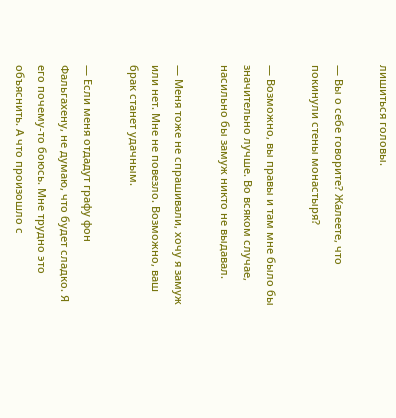лишиться головы.

— Вы о себе говорите? Жалеете, что покинули стены монастыря?

— Возможно, вы правы и там мне было бы значительно лучше. Во всяком случае, насильно бы замуж никто не выдавал.

— Меня тоже не спрашивали, хочу я замуж или нет. Мне не повезло. Возможно, ваш брак станет удачным.

— Если меня отдадут графу фон Фальгахену, не думаю, что будет сладко. Я его почему-то боюсь. Мне трудно это объяснить. А что произошло с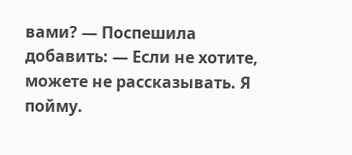вами? — Поспешила добавить: — Если не хотите, можете не рассказывать. Я пойму.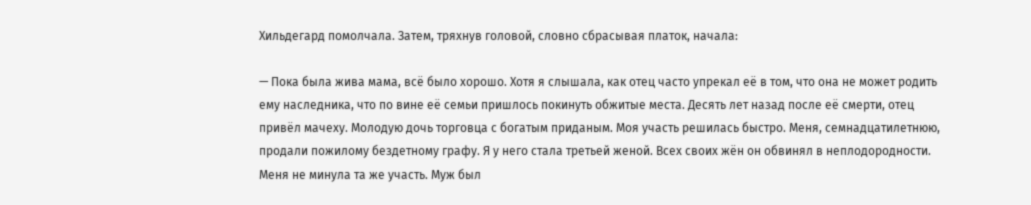Хильдегард помолчала. Затем, тряхнув головой, словно сбрасывая платок, начала:

— Пока была жива мама, всё было хорошо. Хотя я слышала, как отец часто упрекал её в том, что она не может родить ему наследника, что по вине её семьи пришлось покинуть обжитые места. Десять лет назад после её смерти, отец привёл мачеху. Молодую дочь торговца с богатым приданым. Моя участь решилась быстро. Меня, семнадцатилетнюю, продали пожилому бездетному графу. Я у него стала третьей женой. Всех своих жён он обвинял в неплодородности. Меня не минула та же участь. Муж был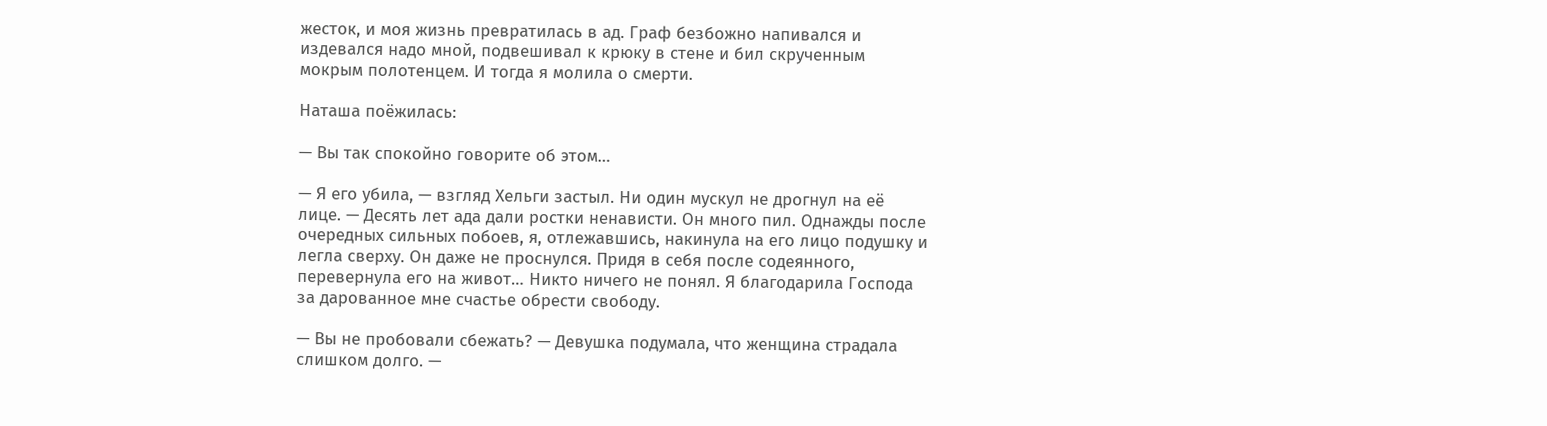жесток, и моя жизнь превратилась в ад. Граф безбожно напивался и издевался надо мной, подвешивал к крюку в стене и бил скрученным мокрым полотенцем. И тогда я молила о смерти.

Наташа поёжилась:

— Вы так спокойно говорите об этом…

— Я его убила, — взгляд Хельги застыл. Ни один мускул не дрогнул на её лице. — Десять лет ада дали ростки ненависти. Он много пил. Однажды после очередных сильных побоев, я, отлежавшись, накинула на его лицо подушку и легла сверху. Он даже не проснулся. Придя в себя после содеянного, перевернула его на живот… Никто ничего не понял. Я благодарила Господа за дарованное мне счастье обрести свободу.

— Вы не пробовали сбежать? — Девушка подумала, что женщина страдала слишком долго. —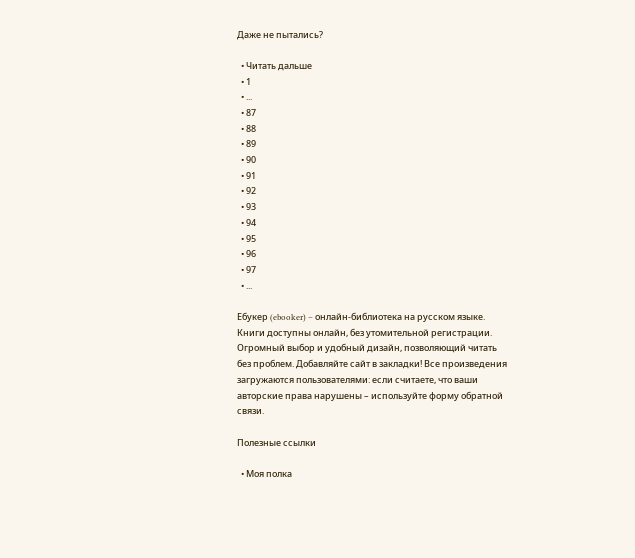Даже не пытались?

  • Читать дальше
  • 1
  • ...
  • 87
  • 88
  • 89
  • 90
  • 91
  • 92
  • 93
  • 94
  • 95
  • 96
  • 97
  • ...

Ебукер (ebooker) – онлайн-библиотека на русском языке. Книги доступны онлайн, без утомительной регистрации. Огромный выбор и удобный дизайн, позволяющий читать без проблем. Добавляйте сайт в закладки! Все произведения загружаются пользователями: если считаете, что ваши авторские права нарушены – используйте форму обратной связи.

Полезные ссылки

  • Моя полка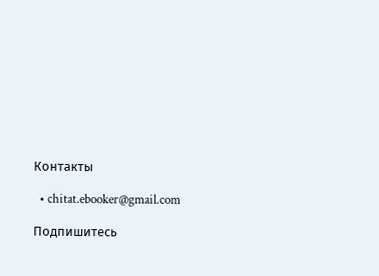Контакты

  • chitat.ebooker@gmail.com

Подпишитесь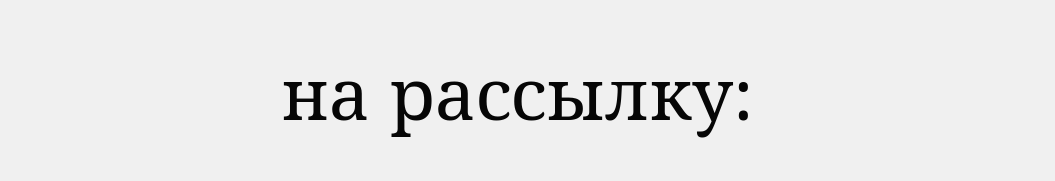на рассылку: